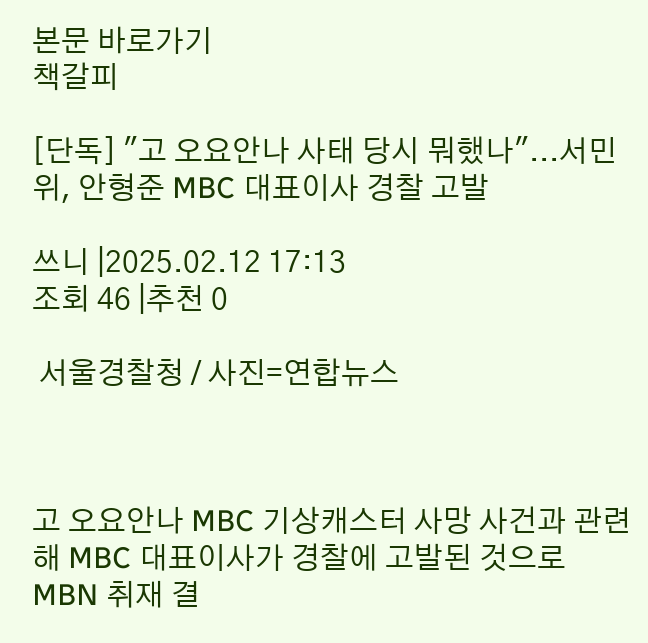본문 바로가기
책갈피

[단독] "고 오요안나 사태 당시 뭐했나"...서민위, 안형준 MBC 대표이사 경찰 고발

쓰니 |2025.02.12 17:13
조회 46 |추천 0

 서울경찰청 / 사진=연합뉴스



고 오요안나 MBC 기상캐스터 사망 사건과 관련해 MBC 대표이사가 경찰에 고발된 것으로 MBN 취재 결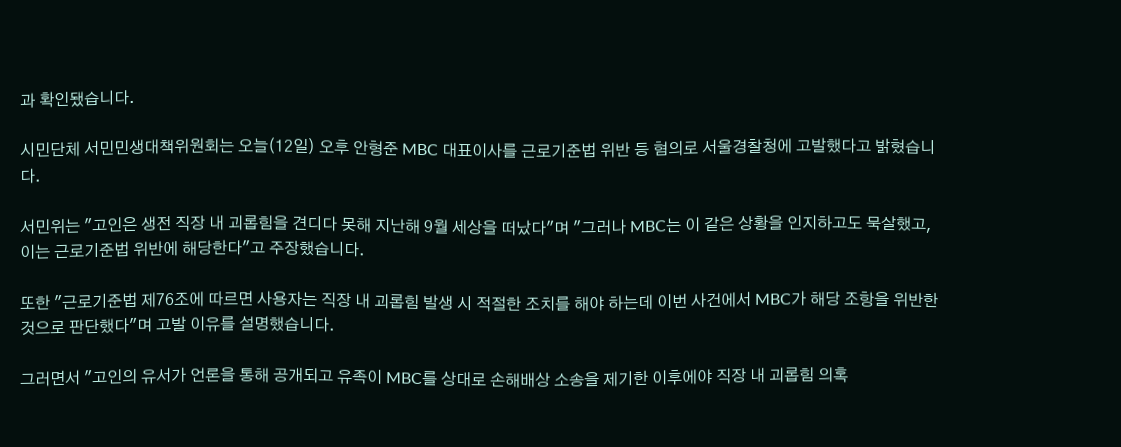과 확인됐습니다.

시민단체 서민민생대책위원회는 오늘(12일) 오후 안형준 MBC 대표이사를 근로기준법 위반 등 혐의로 서울경찰청에 고발했다고 밝혔습니다.

서민위는 "고인은 생전 직장 내 괴롭힘을 견디다 못해 지난해 9월 세상을 떠났다"며 "그러나 MBC는 이 같은 상황을 인지하고도 묵살했고, 이는 근로기준법 위반에 해당한다"고 주장했습니다.

또한 "근로기준법 제76조에 따르면 사용자는 직장 내 괴롭힘 발생 시 적절한 조치를 해야 하는데 이번 사건에서 MBC가 해당 조항을 위반한 것으로 판단했다"며 고발 이유를 설명했습니다.

그러면서 "고인의 유서가 언론을 통해 공개되고 유족이 MBC를 상대로 손해배상 소송을 제기한 이후에야 직장 내 괴롭힘 의혹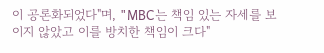이 공론화되었다"며, "MBC는 책임 있는 자세를 보이지 않았고 이를 방치한 책임이 크다"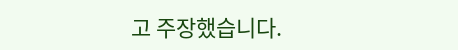고 주장했습니다.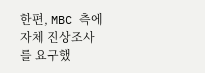한편, MBC 측에 자체 진상조사를 요구했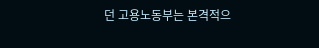던 고용노동부는 본격적으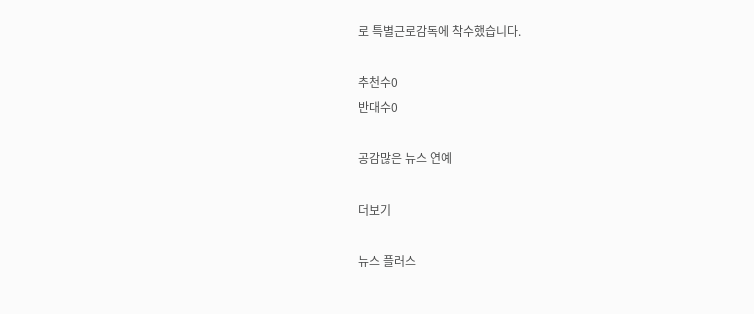로 특별근로감독에 착수했습니다.

추천수0
반대수0

공감많은 뉴스 연예

더보기

뉴스 플러스